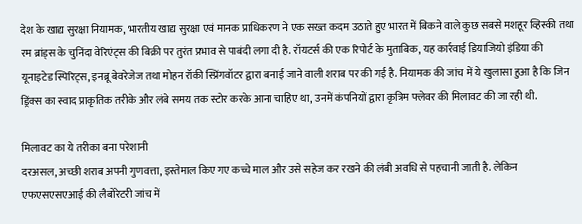देश के खाद्य सुरक्षा नियामक, भारतीय खाद्य सुरक्षा एवं मानक प्राधिकरण ने एक सख्त कदम उठाते हुए भारत में बिकने वाले कुछ सबसे मशहूर व्हिस्की तथा रम ब्रांड्स के चुनिंदा वेरिएंट्स की बिक्री पर तुरंत प्रभाव से पाबंदी लगा दी है. रॉयटर्स की एक रिपोर्ट के मुताबिक, यह कार्रवाई डियाजियो इंडिया की यूनाइटेड स्पिरिट्स, इनब्रू बेवरेजेज तथा मोहन रॉकी स्प्रिंगवॉटर द्वारा बनाई जाने वाली शराब पर की गई है. नियामक की जांच में ये खुलासा हुआ है कि जिन ड्रिंक्स का स्वाद प्राकृतिक तरीके और लंबे समय तक स्टोर करके आना चाहिए था, उनमें कंपनियों द्वारा कृत्रिम फ्लेवर की मिलावट की जा रही थी.

मिलावट का ये तरीका बना परेशानी
दरअसल, अच्छी शराब अपनी गुणवत्ता, इस्तेमाल किए गए कच्चे माल और उसे सहेज कर रखने की लंबी अवधि से पहचानी जाती है. लेकिन एफएसएसएआई की लैबोरेटरी जांच में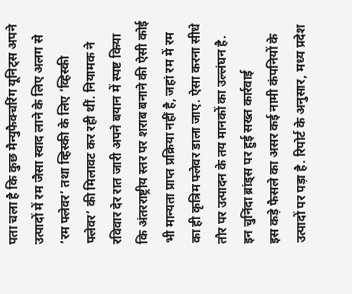पता चला है कि कुछ मैन्युफैक्चरिंग यूनिट्स अपने उत्पादों में रम जैसा स्वाद लाने के लिए अलग से ‘रम फ्लेवर’ तथा व्हिस्की के लिए ‘व्हिस्की फ्लेवर’ की मिलावट कर रही थीं. नियामक ने रविवार देर रात जारी अपने बयान में स्पष्ट किया कि अंतरराष्ट्रीय स्तर पर शराब बनाने की ऐसी कोई भी मान्यता प्राप्त प्रक्रिया नहीं है, जहां रम में रम का ही कृत्रिम फ्लेवर डाला जाए. ऐसा करना सीधे तौर पर उत्पादन के तय मानकों का उल्लंघन है.
इन चुनिंदा ब्रांड्स पर हुई सख्त कार्रवाई
इस कड़े फैसले का असर कई नामी कंपनियों के उत्पादों पर पड़ा है. रिपोर्ट के अनुसार, मध्य प्रदेश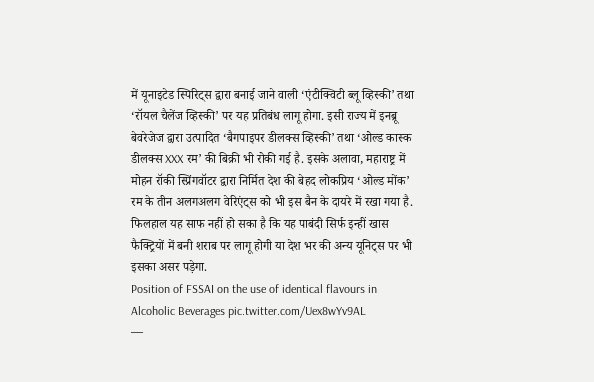में यूनाइटेड स्पिरिट्स द्वारा बनाई जाने वाली ‘एंटीक्विटी ब्लू व्हिस्की’ तथा ‘रॉयल चैलेंज व्हिस्की’ पर यह प्रतिबंध लागू होगा. इसी राज्य में इनब्रू बेवरेजेज द्वारा उत्पादित ‘बैगपाइपर डीलक्स व्हिस्की’ तथा ‘ओल्ड कास्क डीलक्स XXX रम’ की बिक्री भी रोकी गई है. इसके अलावा, महाराष्ट्र में मोहन रॉकी स्प्रिंगवॉटर द्वारा निर्मित देश की बेहद लोकप्रिय ‘ओल्ड मोंक’ रम के तीन अलगअलग वेरिएंट्स को भी इस बैन के दायरे में रखा गया है. फिलहाल यह साफ नहीं हो सका है कि यह पाबंदी सिर्फ इन्हीं खास फैक्ट्रियों में बनी शराब पर लागू होगी या देश भर की अन्य यूनिट्स पर भी इसका असर पड़ेगा.
Position of FSSAI on the use of identical flavours in Alcoholic Beverages pic.twitter.com/Uex8wYv9AL
—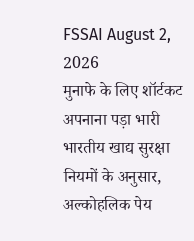FSSAI August 2, 2026
मुनाफे के लिए शॉर्टकट अपनाना पड़ा भारी
भारतीय खाद्य सुरक्षा नियमों के अनुसार, अल्कोहलिक पेय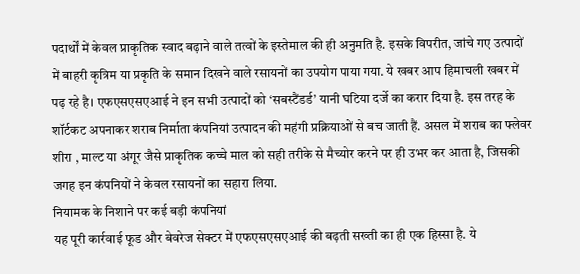पदार्थों में केवल प्राकृतिक स्वाद बढ़ाने वाले तत्वों के इस्तेमाल की ही अनुमति है. इसके विपरीत, जांचे गए उत्पादों में बाहरी कृत्रिम या प्रकृति के समान दिखने वाले रसायनों का उपयोग पाया गया. ये खबर आप हिमाचली खबर में पढ़ रहे है। एफएसएसएआई ने इन सभी उत्पादों को ‘सबस्टैंडर्ड’ यानी घटिया दर्जे का करार दिया है. इस तरह के शॉर्टकट अपनाकर शराब निर्माता कंपनियां उत्पादन की महंगी प्रक्रियाओं से बच जाती हैं. असल में शराब का फ्लेवर शीरा , माल्ट या अंगूर जैसे प्राकृतिक कच्चे माल को सही तरीके से मैच्योर करने पर ही उभर कर आता है, जिसकी जगह इन कंपनियों ने केवल रसायनों का सहारा लिया.
नियामक के निशाने पर कई बड़ी कंपनियां
यह पूरी कार्रवाई फूड और बेवरेज सेक्टर में एफएसएसएआई की बढ़ती सख्ती का ही एक हिस्सा है. ये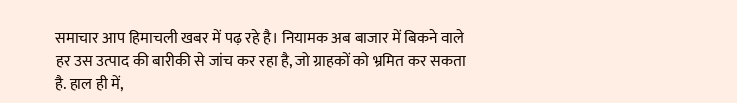समाचार आप हिमाचली खबर में पढ़ रहे है। नियामक अब बाजार में बिकने वाले हर उस उत्पाद की बारीकी से जांच कर रहा है, जो ग्राहकों को भ्रमित कर सकता है. हाल ही में,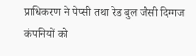प्राधिकरण ने पेप्सी तथा रेड बुल जैसी दिग्गज कंपनियों को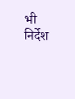भी निर्देश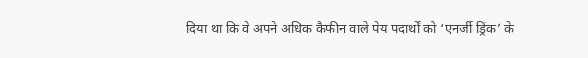दिया था कि वे अपने अधिक कैफीन वाले पेय पदार्थों को ‘एनर्जी ड्रिंक’ के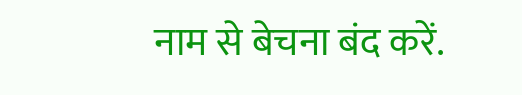नाम से बेचना बंद करें.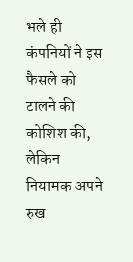भले ही कंपनियों ने इस फैसले को टालने की कोशिश की, लेकिन नियामक अपने रुख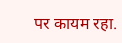पर कायम रहा.